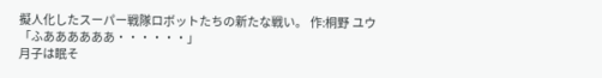擬人化したスーパー戦隊ロボットたちの新たな戦い。 作:桐野 ユウ
「ふああああああ・・・・・・」
月子は眠そ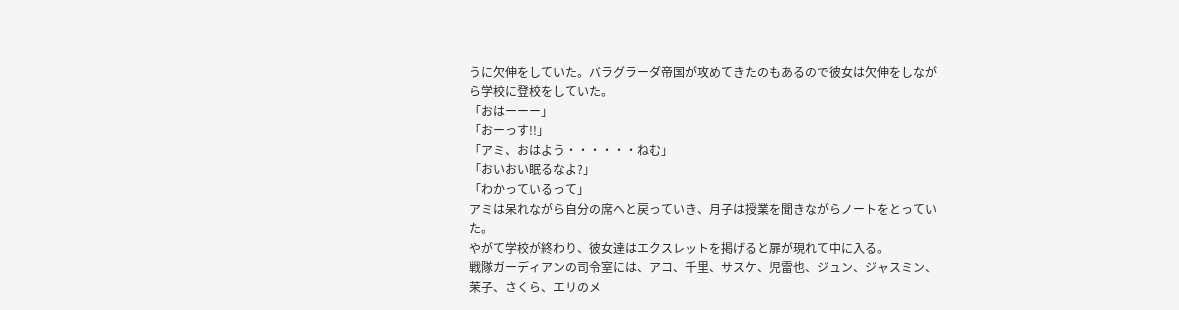うに欠伸をしていた。バラグラーダ帝国が攻めてきたのもあるので彼女は欠伸をしながら学校に登校をしていた。
「おはーーー」
「おーっす!!」
「アミ、おはよう・・・・・・ねむ」
「おいおい眠るなよ?」
「わかっているって」
アミは呆れながら自分の席へと戻っていき、月子は授業を聞きながらノートをとっていた。
やがて学校が終わり、彼女達はエクスレットを掲げると扉が現れて中に入る。
戦隊ガーディアンの司令室には、アコ、千里、サスケ、児雷也、ジュン、ジャスミン、茉子、さくら、エリのメ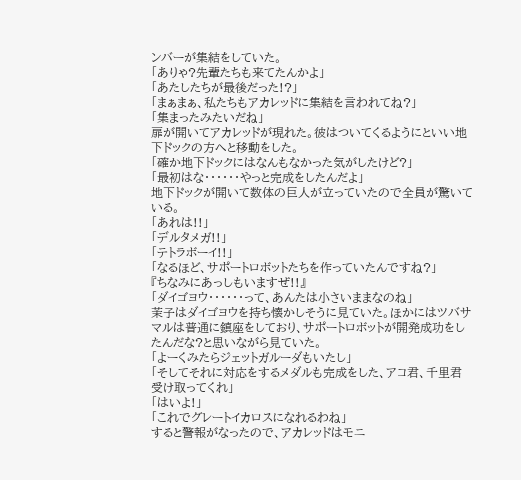ンバーが集結をしていた。
「ありゃ?先輩たちも来てたんかよ」
「あたしたちが最後だった!?」
「まぁまぁ、私たちもアカレッドに集結を言われてね?」
「集まったみたいだね」
扉が開いてアカレッドが現れた。彼はついてくるようにといい地下ドックの方へと移動をした。
「確か地下ドックにはなんもなかった気がしたけど?」
「最初はな・・・・・・やっと完成をしたんだよ」
地下ドックが開いて数体の巨人が立っていたので全員が驚いている。
「あれは!!」
「デルタメガ!!」
「テトラボーイ!!」
「なるほど、サポートロボットたちを作っていたんですね?」
『ちなみにあっしもいますぜ!!』
「ダイゴヨウ・・・・・・って、あんたは小さいままなのね」
茉子はダイゴヨウを持ち懐かしそうに見ていた。ほかにはツバサマルは普通に鎮座をしており、サポートロボットが開発成功をしたんだな?と思いながら見ていた。
「よーくみたらジェットガルーダもいたし」
「そしてそれに対応をするメダルも完成をした、アコ君、千里君受け取ってくれ」
「はいよ!」
「これでグレートイカロスになれるわね」
すると警報がなったので、アカレッドはモニ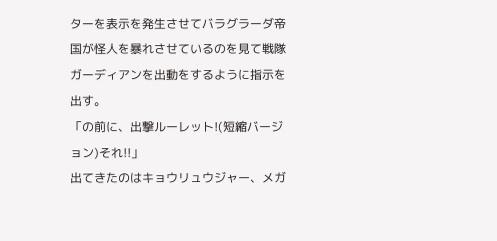ターを表示を発生させてバラグラーダ帝国が怪人を暴れさせているのを見て戦隊ガーディアンを出動をするように指示を出す。
「の前に、出撃ルーレット!(短縮バージョン)それ!!」
出てきたのはキョウリュウジャー、メガ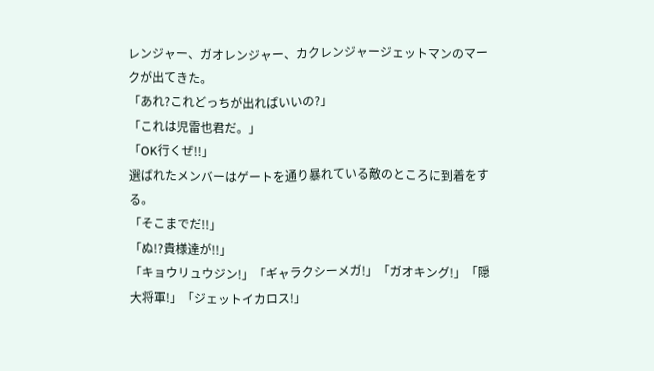レンジャー、ガオレンジャー、カクレンジャージェットマンのマークが出てきた。
「あれ?これどっちが出ればいいの?」
「これは児雷也君だ。」
「OK行くぜ!!」
選ばれたメンバーはゲートを通り暴れている敵のところに到着をする。
「そこまでだ!!」
「ぬ!?貴様達が!!」
「キョウリュウジン!」「ギャラクシーメガ!」「ガオキング!」「隠大将軍!」「ジェットイカロス!」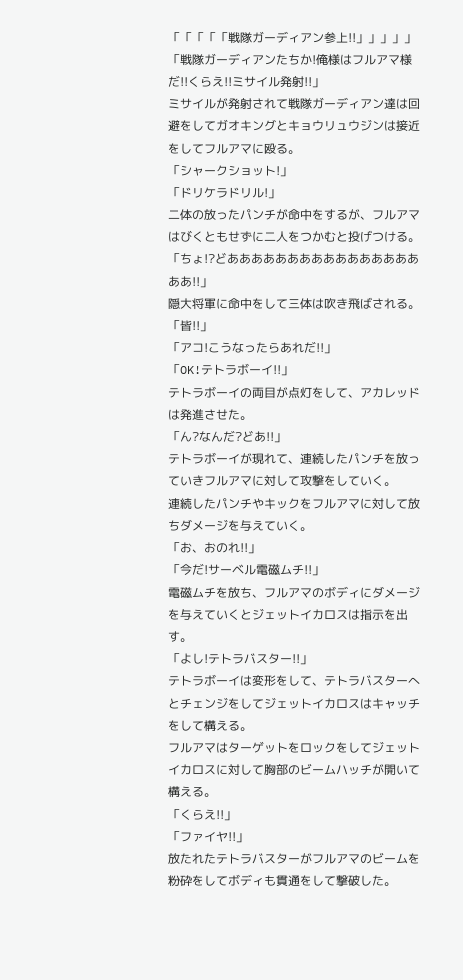「「「「「戦隊ガーディアン参上!!」」」」」
「戦隊ガーディアンたちか!俺様はフルアマ様だ!!くらえ!!ミサイル発射!!」
ミサイルが発射されて戦隊ガーディアン達は回避をしてガオキングとキョウリュウジンは接近をしてフルアマに殴る。
「シャークショット!」
「ドリケラドリル!」
二体の放ったパンチが命中をするが、フルアマはびくともせずに二人をつかむと投げつける。
「ちょ!?どああああああああああああああああああ!!」
隠大将軍に命中をして三体は吹き飛ばされる。
「皆!!」
「アコ!こうなったらあれだ!!」
「OK!テトラボーイ!!」
テトラボーイの両目が点灯をして、アカレッドは発進させた。
「ん?なんだ?どあ!!」
テトラボーイが現れて、連続したパンチを放っていきフルアマに対して攻撃をしていく。
連続したパンチやキックをフルアマに対して放ちダメージを与えていく。
「お、おのれ!!」
「今だ!サーベル電磁ムチ!!」
電磁ムチを放ち、フルアマのボディにダメージを与えていくとジェットイカロスは指示を出す。
「よし!テトラバスター!!」
テトラボーイは変形をして、テトラバスターへとチェンジをしてジェットイカロスはキャッチをして構える。
フルアマはターゲットをロックをしてジェットイカロスに対して胸部のビームハッチが開いて構える。
「くらえ!!」
「ファイヤ!!」
放たれたテトラバスターがフルアマのビームを粉砕をしてボディも貫通をして撃破した。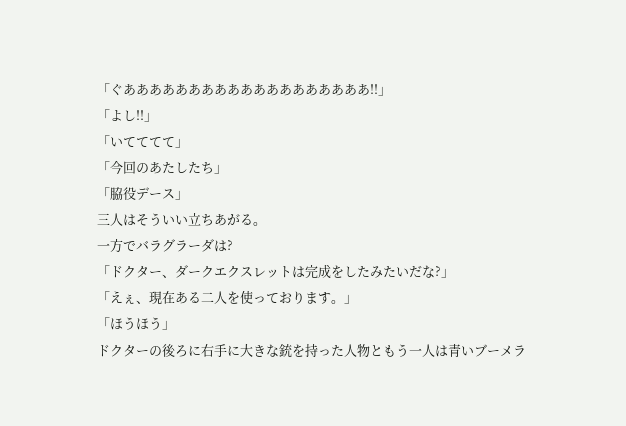「ぐあああああああああああああああああああ!!」
「よし!!」
「いてててて」
「今回のあたしたち」
「脇役デース」
三人はそういい立ちあがる。
一方でバラグラーダは?
「ドクター、ダークエクスレットは完成をしたみたいだな?」
「えぇ、現在ある二人を使っております。」
「ほうほう」
ドクターの後ろに右手に大きな銃を持った人物ともう一人は青いブーメラ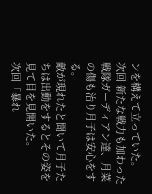ンを構えて立っていた。
次回 新たな戦力も加わった戦隊ガーディアン達、月菜の傷も治り月子は安心をする。
敵が現れたと聞いて月子たちは出動をするとその姿を見て目を見開いた。
次回「暴れ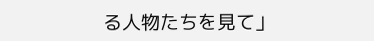る人物たちを見て」